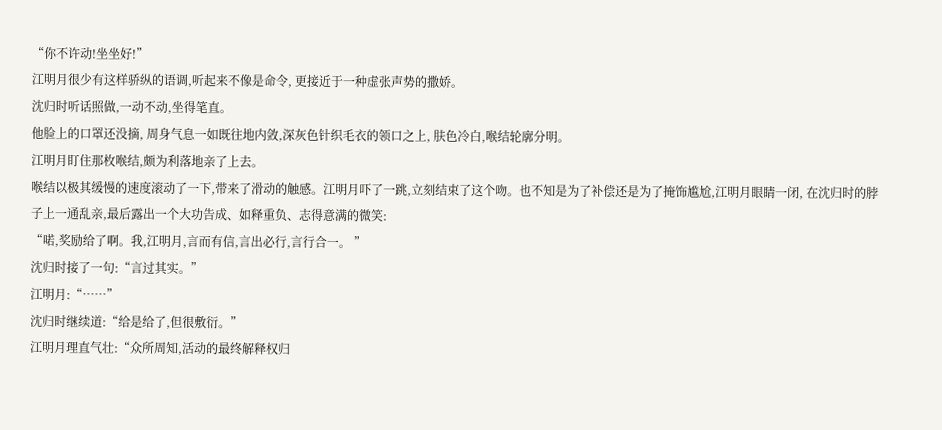“你不许动!坐坐好!”
江明月很少有这样骄纵的语调,听起来不像是命令, 更接近于一种虚张声势的撒娇。
沈归时听话照做,一动不动,坐得笔直。
他脸上的口罩还没摘, 周身气息一如既往地内敛,深灰色针织毛衣的领口之上, 肤色冷白,喉结轮廓分明。
江明月盯住那枚喉结,颇为利落地亲了上去。
喉结以极其缓慢的速度滚动了一下,带来了滑动的触感。江明月吓了一跳,立刻结束了这个吻。也不知是为了补偿还是为了掩饰尴尬,江明月眼睛一闭, 在沈归时的脖子上一通乱亲,最后露出一个大功告成、如释重负、志得意满的微笑:
“喏,奖励给了啊。我,江明月,言而有信,言出必行,言行合一。 ”
沈归时接了一句:“言过其实。”
江明月:“……”
沈归时继续道:“给是给了,但很敷衍。”
江明月理直气壮:“众所周知,活动的最终解释权归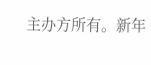主办方所有。新年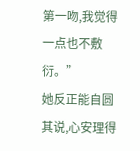第一吻,我觉得一点也不敷衍。”
她反正能自圆其说,心安理得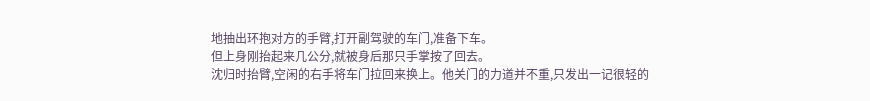地抽出环抱对方的手臂,打开副驾驶的车门,准备下车。
但上身刚抬起来几公分,就被身后那只手掌按了回去。
沈归时抬臂,空闲的右手将车门拉回来换上。他关门的力道并不重,只发出一记很轻的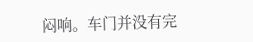闷响。车门并没有完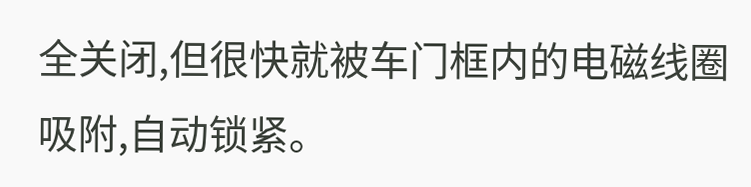全关闭,但很快就被车门框内的电磁线圈吸附,自动锁紧。